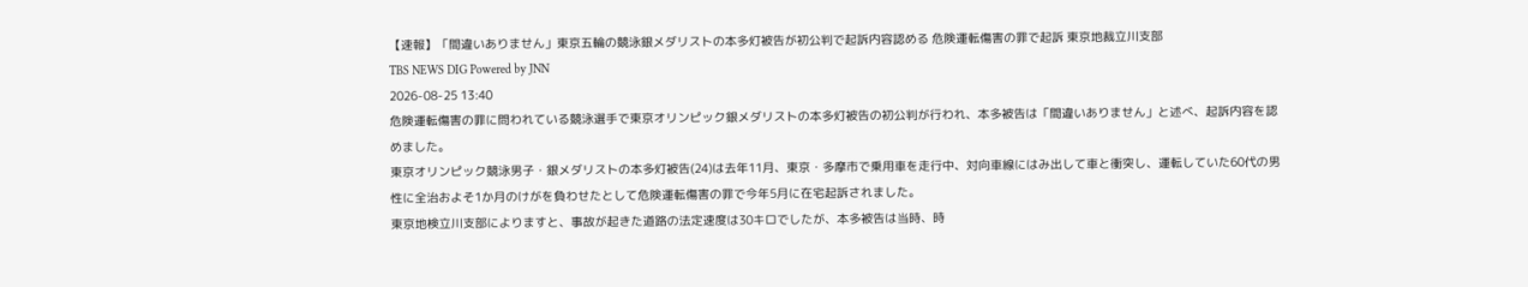【速報】「間違いありません」東京五輪の競泳銀メダリストの本多灯被告が初公判で起訴内容認める 危険運転傷害の罪で起訴 東京地裁立川支部
TBS NEWS DIG Powered by JNN
2026-08-25 13:40
危険運転傷害の罪に問われている競泳選手で東京オリンピック銀メダリストの本多灯被告の初公判が行われ、本多被告は「間違いありません」と述べ、起訴内容を認めました。
東京オリンピック競泳男子・銀メダリストの本多灯被告(24)は去年11月、東京・多摩市で乗用車を走行中、対向車線にはみ出して車と衝突し、運転していた60代の男性に全治およそ1か月のけがを負わせたとして危険運転傷害の罪で今年5月に在宅起訴されました。
東京地検立川支部によりますと、事故が起きた道路の法定速度は30キロでしたが、本多被告は当時、時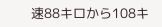速88キロから108キ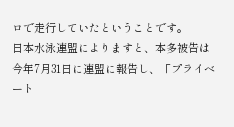ロで走行していたということです。
日本水泳連盟によりますと、本多被告は今年7月31日に連盟に報告し、「プライベート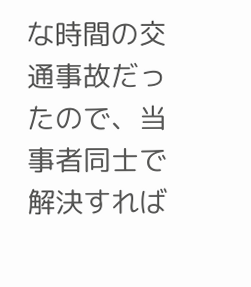な時間の交通事故だったので、当事者同士で解決すれば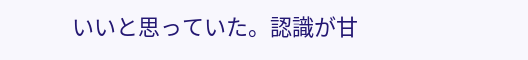いいと思っていた。認識が甘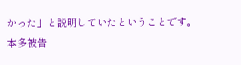かった」と説明していたということです。
本多被告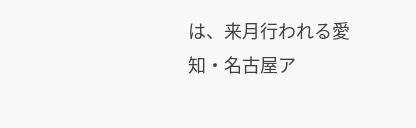は、来月行われる愛知・名古屋ア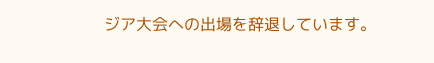ジア大会への出場を辞退しています。